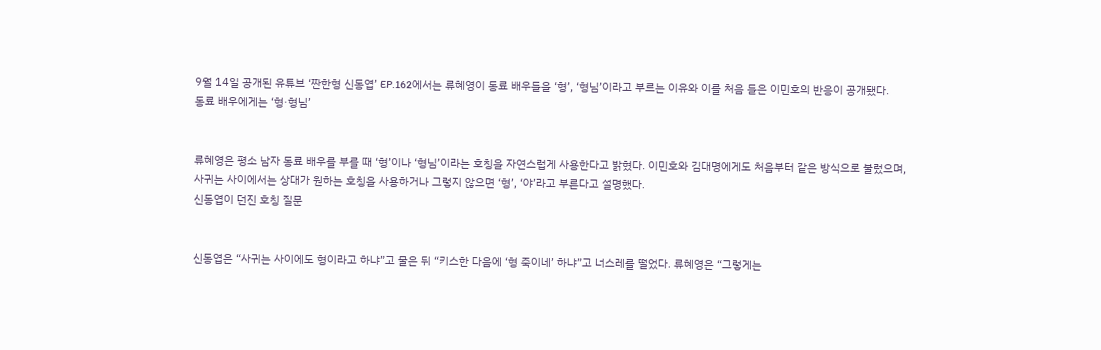9월 14일 공개된 유튜브 ‘짠한형 신동엽’ EP.162에서는 류혜영이 동료 배우들을 ‘형’, ‘형님’이라고 부르는 이유와 이를 처음 들은 이민호의 반응이 공개됐다.
동료 배우에게는 ‘형·형님’


류혜영은 평소 남자 동료 배우를 부를 때 ‘형’이나 ‘형님’이라는 호칭을 자연스럽게 사용한다고 밝혔다. 이민호와 김대명에게도 처음부터 같은 방식으로 불렀으며, 사귀는 사이에서는 상대가 원하는 호칭을 사용하거나 그렇지 않으면 ‘형’, ‘야’라고 부른다고 설명했다.
신동엽이 던진 호칭 질문


신동엽은 “사귀는 사이에도 형이라고 하냐”고 물은 뒤 “키스한 다음에 ‘형 죽이네’ 하냐”고 너스레를 떨었다. 류혜영은 “그렇게는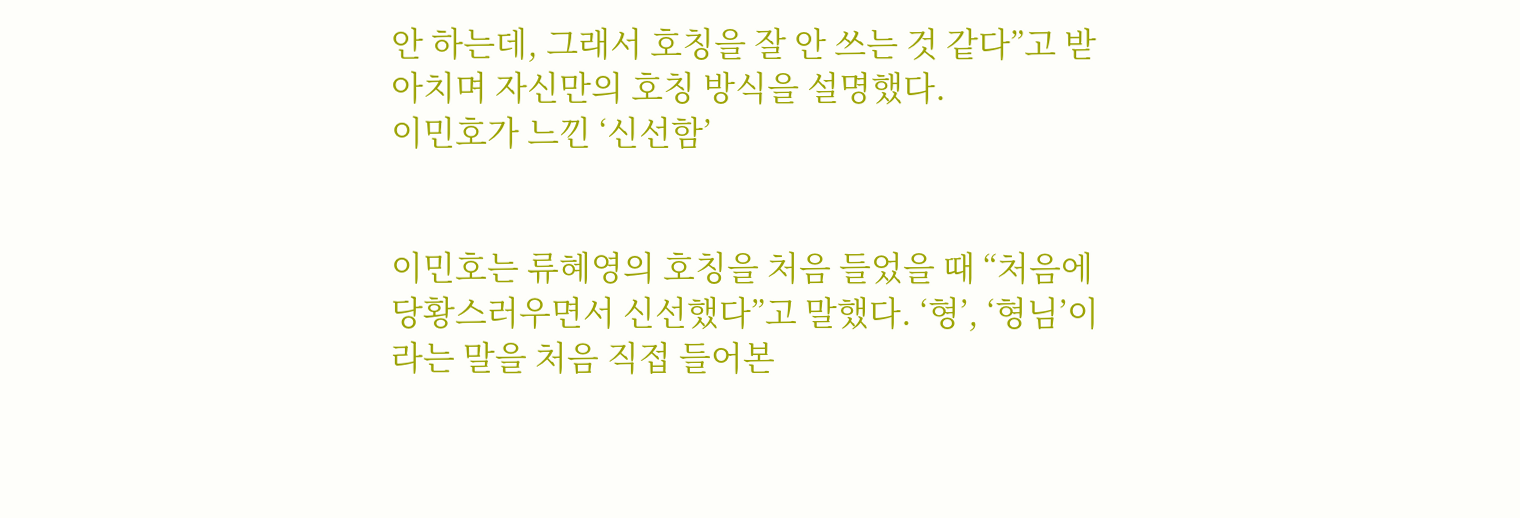안 하는데, 그래서 호칭을 잘 안 쓰는 것 같다”고 받아치며 자신만의 호칭 방식을 설명했다.
이민호가 느낀 ‘신선함’


이민호는 류혜영의 호칭을 처음 들었을 때 “처음에 당황스러우면서 신선했다”고 말했다. ‘형’, ‘형님’이라는 말을 처음 직접 들어본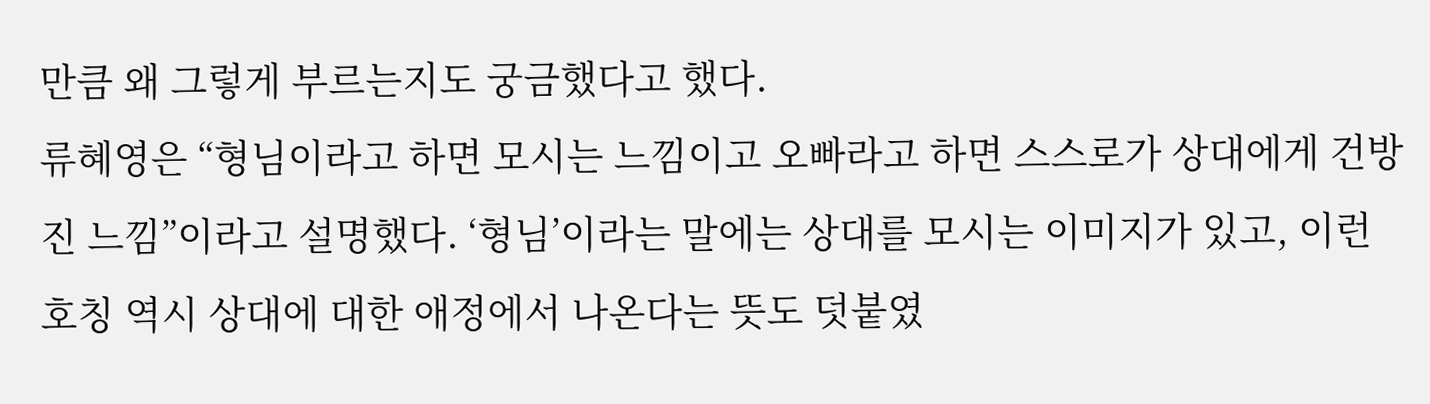만큼 왜 그렇게 부르는지도 궁금했다고 했다.
류혜영은 “형님이라고 하면 모시는 느낌이고 오빠라고 하면 스스로가 상대에게 건방진 느낌”이라고 설명했다. ‘형님’이라는 말에는 상대를 모시는 이미지가 있고, 이런 호칭 역시 상대에 대한 애정에서 나온다는 뜻도 덧붙였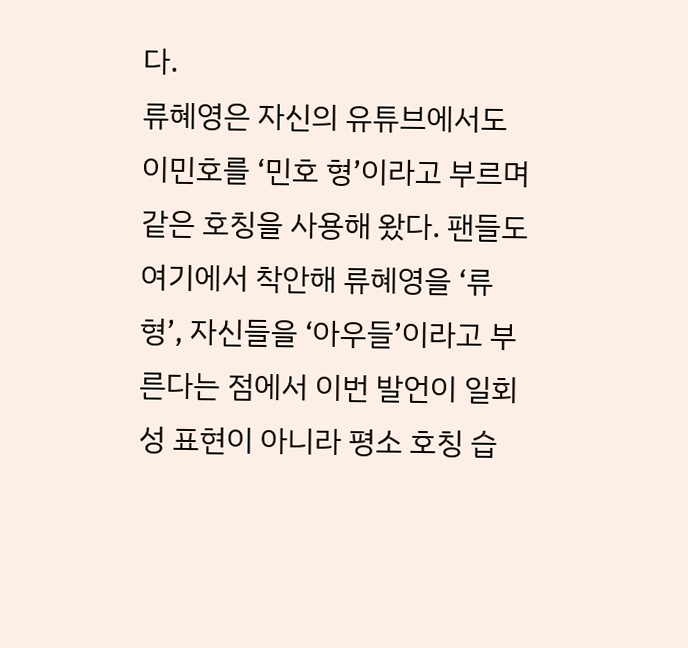다.
류혜영은 자신의 유튜브에서도 이민호를 ‘민호 형’이라고 부르며 같은 호칭을 사용해 왔다. 팬들도 여기에서 착안해 류혜영을 ‘류 형’, 자신들을 ‘아우들’이라고 부른다는 점에서 이번 발언이 일회성 표현이 아니라 평소 호칭 습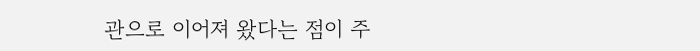관으로 이어져 왔다는 점이 주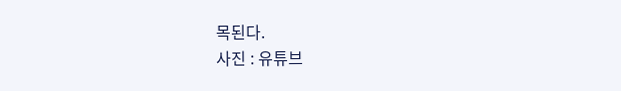목된다.
사진 : 유튜브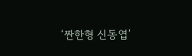‘짠한형 신동엽’